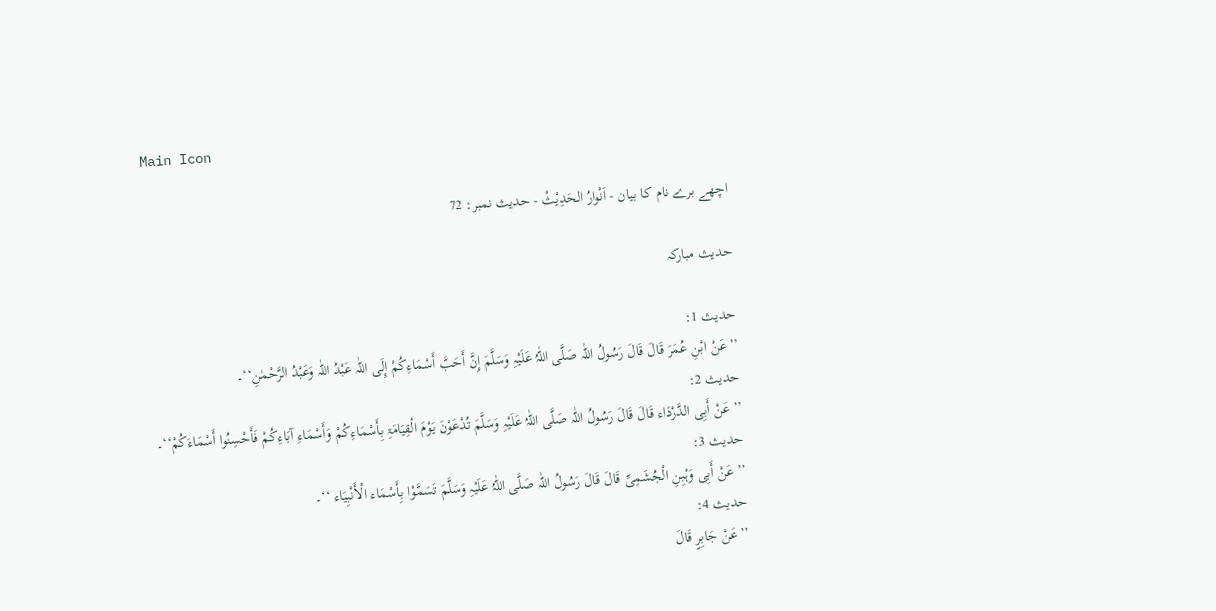Main Icon

اچھے برے نام کا بیان - اَنْوارُ الحَدِیْثْ - حدیث نمبر: 72

حدیث مبارکہ

حدیث 1:
’’عَنْ ابْنِ عُمَرَ قَالَ قَالَ رَسُولُ اللّٰہ صَلَّی اللّٰہُ عَلَیْہِ وَسَلَّمَ إِنَّ أَحَبَّ أَسْمَاءِکُمْ إِلَی اللّٰہ عَبْدُ اللّٰہ وَعَبْدُ الرَّحْمٰنِ‘‘۔
حدیث 2:
’’ عَنْ أَبِی الدَّرْدَاء قَالَ قَالَ رَسُولُ اللّٰہ صَلَّی اللّٰہُ عَلَیْہِ وَسَلَّمَ تُدْعَوْنَ یَوْمَ الْقِیَامَۃِ بِأَسْمَاءِکُمْ وَأَسْمَاءِ آبَاءِکُمْ فَأَحْسِنُوا أَسْمَاءَکُمْ‘‘۔
حدیث 3:
’’ عَنْ أَبِی وَہْبِنِ الْجُشَمِیِّ قَالَ قَالَ رَسُولُ اللّٰہ صَلَّی اللّٰہُ عَلَیْہِ وَسَلَّمَ تَسَمَّوْا بِأَسْمَاء الْأَنْبِیَاء ‘‘۔
حدیث 4:
’’عَنْ جَابِرٍ قَالَ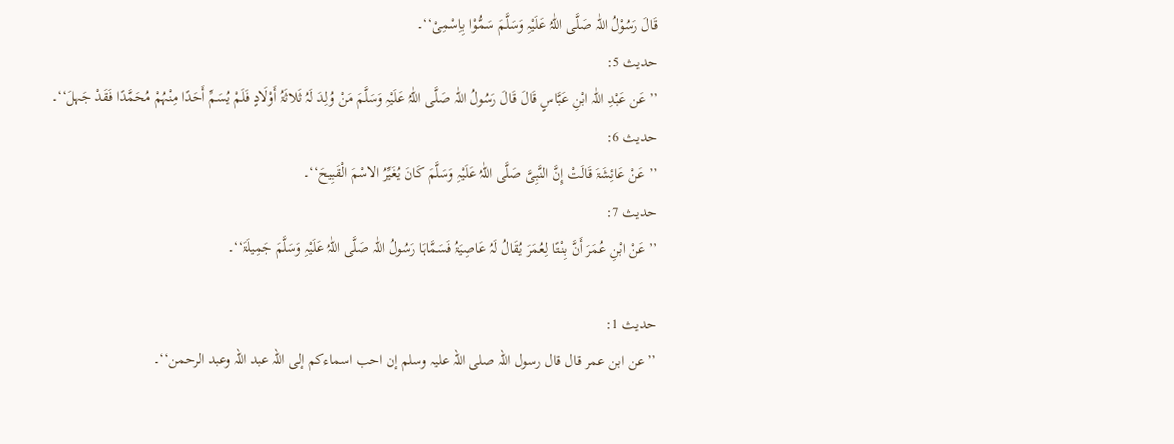قَالَ رَسُوْلُ اللّٰہ صَلَّی اللّٰہُ عَلَیْہِ وَسَلَّمَ سَمُّوْا بِاِسْمِیْ‘‘۔
حدیث 5:
’’عَن عَبْدِ اللّٰہ ابْنِ عَبَّاسٍ قَالَ قَالَ رَسُولُ اللّٰہ صَلَّی اللّٰہُ عَلَیْہِ وَسَلَّمَ مَنْ وُلِدَ لَہُ ثَلاثَۃُ أَوْلَادٍ فَلَمْ یُسَمِّ أَحَدًا مِنْہُمْ مُحَمَّدًا فَقَدْ جَہلَ‘‘۔
حدیث 6:
’’ عَنْ عَائِشَۃَ قَالَتْ إِنَّ النَّبِیَّ صَلَّی اللّٰہُ عَلَیْہِ وَسَلَّمَ کَانَ یُغَیِّرُ الاسْمَ الْقَبِیحَ‘‘۔
حدیث 7:
’’عَنْ ابْنِ عُمَرَ أَنَّ بِنْتًا لِعُمَرَ یُقَالُ لَہُ عَاصِیَۃُ فَسَمَّاہَا رَسُولُ اللّٰہ صَلَّی اللّٰہُ عَلَیْہِ وَسَلَّمَ جَمِیلَۃَ‘‘۔

حدیث 1:
’’عن ابن عمر قال قال رسول اللہ صلی اللہ علیہ وسلم إن احب اسماءکم إلی اللہ عبد اللہ وعبد الرحمن‘‘۔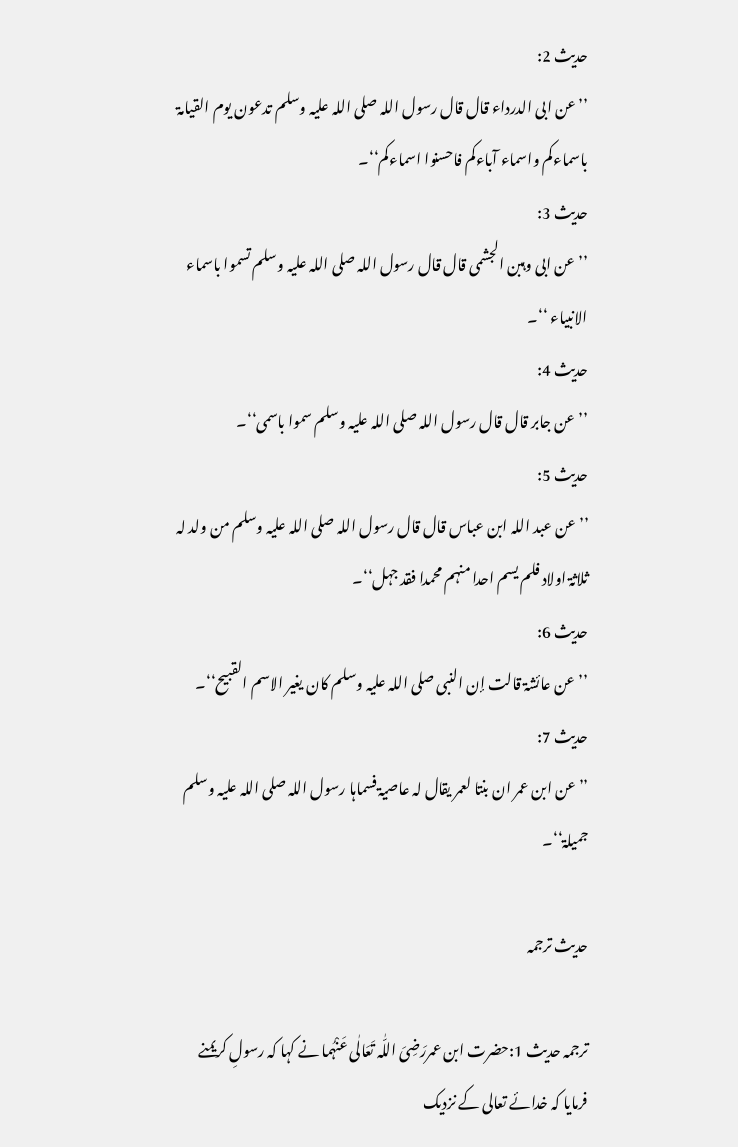حدیث 2:
’’ عن ابی الدرداء قال قال رسول اللہ صلی اللہ علیہ وسلم تدعون یوم القیامۃ باسماءکم واسماء آباءکم فاحسنوا اسماءکم‘‘۔
حدیث 3:
’’ عن ابی وہبن الجشمی قال قال رسول اللہ صلی اللہ علیہ وسلم تسموا باسماء الانبیاء ‘‘۔
حدیث 4:
’’عن جابر قال قال رسول اللہ صلی اللہ علیہ وسلم سموا باسمی‘‘۔
حدیث 5:
’’عن عبد اللہ ابن عباس قال قال رسول اللہ صلی اللہ علیہ وسلم من ولد لہ ثلاثۃ اولاد فلم یسم احدا منہم محمدا فقد جہل‘‘۔
حدیث 6:
’’ عن عائشۃ قالت إن النبی صلی اللہ علیہ وسلم کان یغیر الاسم القبیح‘‘۔
حدیث 7:
’’عن ابن عمر ان بنتا لعمر یقال لہ عاصیۃ فسماہا رسول اللہ صلی اللہ علیہ وسلم جمیلۃ‘‘۔

حدیث ترجمہ

ترجمہ حدیث 1:حضرت ابن عمررَضِیَ اللّٰہ تَعَالٰی عَنْہُما نے کہا کہ رسولِ کریمنے فرمایا کہ خدائے تعالی کے نزدیک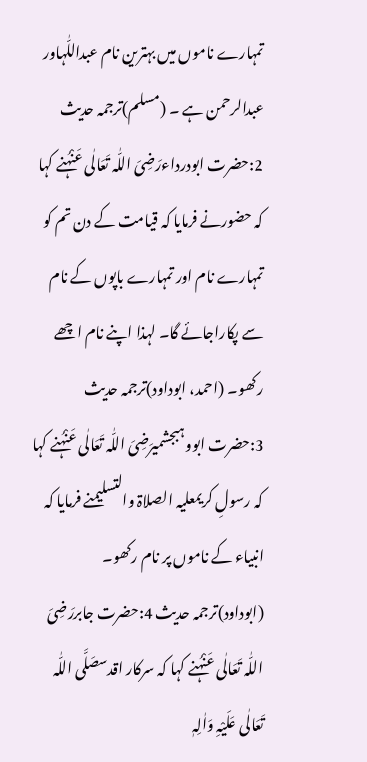تمہارے ناموں میں بہترین نام عبداللّٰہاور عبدالرحمن ہے ۔ (مسلم)ترجمہ حدیث 2:حضرت ابودرداءرَضِیَ اللّٰہ تَعَالٰی عَنْہُنے کہا کہ حضورنے فرمایا کہ قیامت کے دن تم کو تمہارے نام اور تمہارے باپوں کے نام سے پکاراجائے گا۔ لہذا اپنے نام اچھے رکھو۔ (احمد، ابوداود)ترجمہ حدیث 3:حضرت ابووہبجشمیرَضِیَ اللّٰہ تَعَالٰی عَنْہُنے کہا کہ رسولِ کریمعلیہ الصلاۃ والتسلیمنے فرمایا کہ انبیاء کے ناموں پر نام رکھو۔ (ابوداود)ترجمہ حدیث 4:حضرت جابررَضِیَ اللّٰہ تَعَالٰی عَنْہُنے کہا کہ سرکار اقدسصَلَّی اللّٰہ تَعَالٰی عَلَیْہِ وَاٰلِہٖ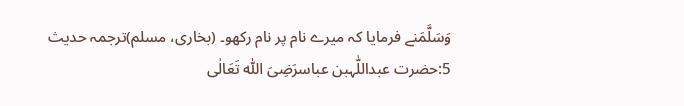وَسَلَّمَنے فرمایا کہ میرے نام پر نام رکھو۔ (بخاری، مسلم)ترجمہ حدیث 5:حضرت عبداللّٰہبن عباسرَضِیَ اللّٰہ تَعَالٰی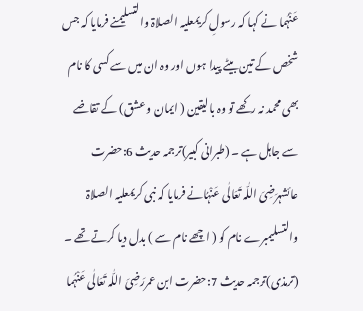عَنْہُما نے کہا کہ رسولِ کریمعلیہ الصلاۃ والتسلیمنے فرمایا کہ جس شخص کے تین بیٹے پیدا ہوں اور وہ ان میں سے کسی کا نام بھی محمد نہ رکھے تو وہ بالیقین ( ایمان و عشق) کے تقاضے سے جاہل ہے ۔ (طبرانی کبیر)ترجمہ حدیث 6:حضرت عائشہرَضِیَ اللّٰہ تَعَالٰی عَنْہُانے فرمایا کہ نبی کریمعلیہ الصلاۃ والتسلیمبرے نام کو ( اچھے نام سے ) بدل دیا کرتے تھے ۔ (ترمذی)ترجمہ حدیث 7:حضرت ابن عمررَضِیَ اللّٰہ تَعَالٰی عَنْہُما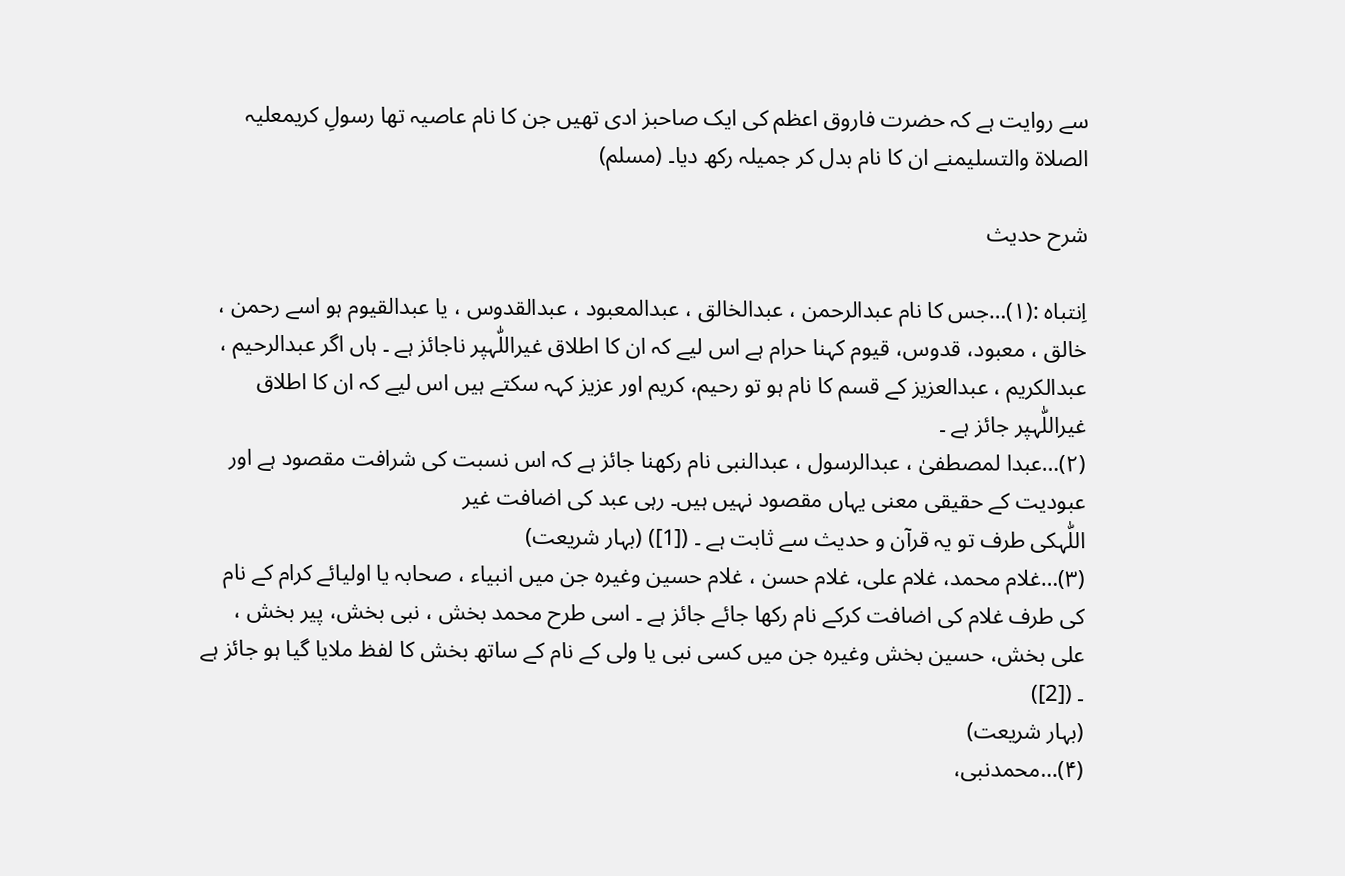سے روایت ہے کہ حضرت فاروق اعظم کی ایک صاحبز ادی تھیں جن کا نام عاصیہ تھا رسولِ کریمعلیہ الصلاۃ والتسلیمنے ان کا نام بدل کر جمیلہ رکھ دیا۔ (مسلم)

شرح حدیث

اِنتباہ :(۱)…جس کا نام عبدالرحمن ، عبدالخالق ، عبدالمعبود ، عبدالقدوس ، یا عبدالقیوم ہو اسے رحمن ، خالق ، معبود، قدوس، قیوم کہنا حرام ہے اس لیے کہ ان کا اطلاق غیراللّٰہپر ناجائز ہے ۔ ہاں اگر عبدالرحیم ، عبدالکریم ، عبدالعزیز کے قسم کا نام ہو تو رحیم، کریم اور عزیز کہہ سکتے ہیں اس لیے کہ ان کا اطلاق غیراللّٰہپر جائز ہے ۔
(۲)…عبدا لمصطفیٰ ، عبدالرسول ، عبدالنبی نام رکھنا جائز ہے کہ اس نسبت کی شرافت مقصود ہے اور عبودیت کے حقیقی معنی یہاں مقصود نہیں ہیں۔ رہی عبد کی اضافت غیر
اللّٰہکی طرف تو یہ قرآن و حدیث سے ثابت ہے ۔ ([1]) (بہار شریعت)
(۳)…غلام محمد، غلام علی، غلام حسن ، غلام حسین وغیرہ جن میں انبیاء ، صحابہ یا اولیائے کرام کے نام کی طرف غلام کی اضافت کرکے نام رکھا جائے جائز ہے ۔ اسی طرح محمد بخش ، نبی بخش، پیر بخش ، علی بخش، حسین بخش وغیرہ جن میں کسی نبی یا ولی کے نام کے ساتھ بخش کا لفظ ملایا گیا ہو جائز ہے ۔ ([2])
(بہار شریعت)
(۴)…محمدنبی،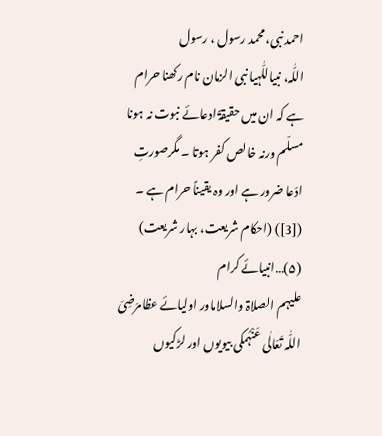احمد نبی، محمد رسول ، رسول
اللّٰہ، نبیاللّٰہیا نبی الزمان نام رکھنا حرام ہے کہ ان میں حقیقۃً ادعائے نبوت نہ ہونا مسلّم ورنہ خالص کفر ہوتا ۔ مگرصورتِ ادّعا ضرور ہے اور وہ یقیناً حرام ہے ۔ ([3]) (احکام شریعت، بہار شریعت)
(۵)…انبیائے کرام
علیہم الصلاۃ والسلاماور اولیائے عظامرَضِیَ اللّٰہ تَعَالٰی عَنْہُمکی بیویوں اور لڑکیوں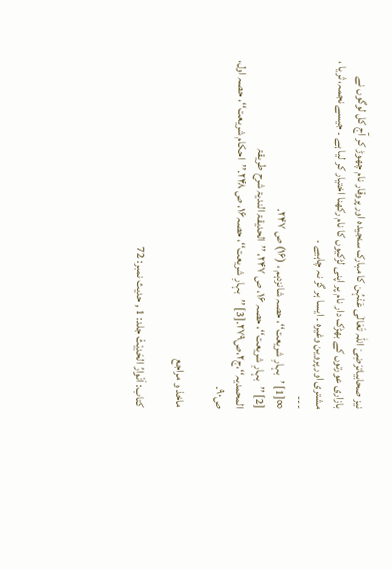نیز صحابیاترَضِیَ اللّٰہ تَعَالٰی عَنْہُن کا مبارک سنجیدہ اور پروقار نام چھوڑ کر آج کل لوگوں نے بازاری عورتوں کے بھڑک دار نام پر اپنی لڑکیوں کا نام رکھنا اختیار کر لیا ہے ۔ جیسے نجمہ، ثریا ، مشتری اور پروین وغیرہ ۔ ایسا ہر گز نہ چاہیے ۔
---
∞[1] ’بہارِ شریعت‘‘، حصہ شانزدہم ، (۱۶) ص ۲۴۷.
[2] ’’بہارِ شریعت‘‘، حصہ ۱۶، ص ۲۴۷، ’’الحدیقۃ الندیۃ شرح طریقۃ المحمدیہ‘‘،ج۲،ص۲۷۹.[3] ’’بہارِ شریعت‘‘، حصہ۱۶، ص ۲۴۸.’’احکام شریعت‘‘، حصہ اول، ص۹۰۔

ماخذ و مراجع

کتاب: اَنْوارُ الحَدِیْثْ جلد: 1 , حدیث نمبر: 72